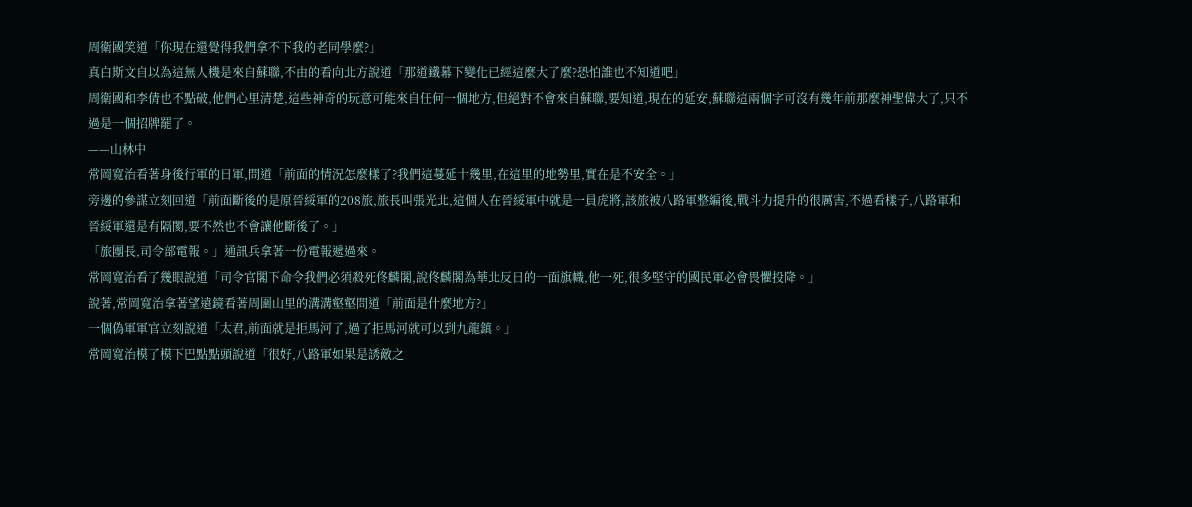周衛國笑道「你現在還覺得我們拿不下我的老同學麼?」
真白斯文自以為這無人機是來自蘇聯,不由的看向北方說道「那道鐵幕下變化已經這麼大了麼?恐怕誰也不知道吧」
周衛國和李倩也不點破,他們心里清楚,這些神奇的玩意可能來自任何一個地方,但絕對不會來自蘇聯,要知道,現在的延安,蘇聯這兩個字可沒有幾年前那麼神聖偉大了,只不過是一個招牌罷了。
——山林中
常岡寬治看著身後行軍的日軍,問道「前面的情況怎麼樣了?我們這蔓延十幾里,在這里的地勢里,實在是不安全。」
旁邊的參謀立刻回道「前面斷後的是原晉綏軍的208旅,旅長叫張光北,這個人在晉綏軍中就是一員虎將,該旅被八路軍整編後,戰斗力提升的很厲害,不過看樣子,八路軍和晉綏軍還是有隔閡,要不然也不會讓他斷後了。」
「旅團長,司令部電報。」通訊兵拿著一份電報遞過來。
常岡寬治看了幾眼說道「司令官閣下命令我們必須殺死佟麟閣,說佟麟閣為華北反日的一面旗幟,他一死,很多堅守的國民軍必會畏懼投降。」
說著,常岡寬治拿著望遠鏡看著周圍山里的溝溝壑壑問道「前面是什麼地方?」
一個偽軍軍官立刻說道「太君,前面就是拒馬河了,過了拒馬河就可以到九龍鎮。」
常岡寬治模了模下巴點點頭說道「很好,八路軍如果是誘敵之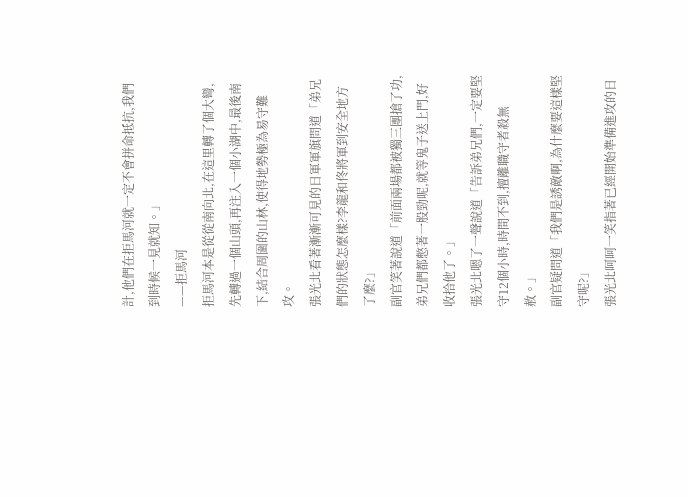計,他們在拒馬河就一定不會拼命抵抗,我們到時候一見就知。」
——拒馬河
拒馬河本是從從南向北,在這里轉了個大彎,先轉過一個山頭,再注入一個小湖中,最後南下,結合周圍的山林,使得地勢極為易守難攻。
張光北看著漸漸可見的日軍軍旗問道「弟兄們的狀態怎麼樣?李龍和佟將軍到安全地方了麼?」
副官笑著說道「前面兩場都被獨三團搶了功,弟兄們都憋著一股勁呢,就等鬼子送上門,好收拾他了。」
張光北嗯了一聲說道「告訴弟兄們,一定要堅守12個小時,時間不到,擅離職守者殺無赦。」
副官疑問道「我們是誘敵啊,為什麼要這樣堅守呢?」
張光北呵呵一笑指著已經開始準備進攻的日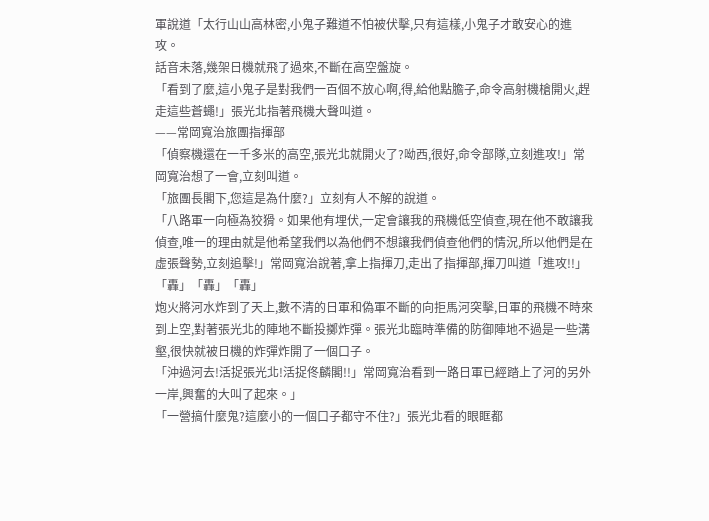軍說道「太行山山高林密,小鬼子難道不怕被伏擊,只有這樣,小鬼子才敢安心的進攻。
話音未落,幾架日機就飛了過來,不斷在高空盤旋。
「看到了麼,這小鬼子是對我們一百個不放心啊,得,給他點膽子,命令高射機槍開火,趕走這些蒼蠅!」張光北指著飛機大聲叫道。
——常岡寬治旅團指揮部
「偵察機還在一千多米的高空,張光北就開火了?呦西,很好,命令部隊,立刻進攻!」常岡寬治想了一會,立刻叫道。
「旅團長閣下,您這是為什麼?」立刻有人不解的說道。
「八路軍一向極為狡猾。如果他有埋伏,一定會讓我的飛機低空偵查,現在他不敢讓我偵查,唯一的理由就是他希望我們以為他們不想讓我們偵查他們的情況,所以他們是在虛張聲勢,立刻追擊!」常岡寬治說著,拿上指揮刀,走出了指揮部,揮刀叫道「進攻!!」
「轟」「轟」「轟」
炮火將河水炸到了天上,數不清的日軍和偽軍不斷的向拒馬河突擊,日軍的飛機不時來到上空,對著張光北的陣地不斷投擲炸彈。張光北臨時準備的防御陣地不過是一些溝壑,很快就被日機的炸彈炸開了一個口子。
「沖過河去!活捉張光北!活捉佟麟閣!!」常岡寬治看到一路日軍已經踏上了河的另外一岸,興奮的大叫了起來。」
「一營搞什麼鬼?這麼小的一個口子都守不住?」張光北看的眼眶都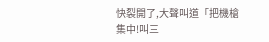快裂開了,大聲叫道「把機槍集中!叫三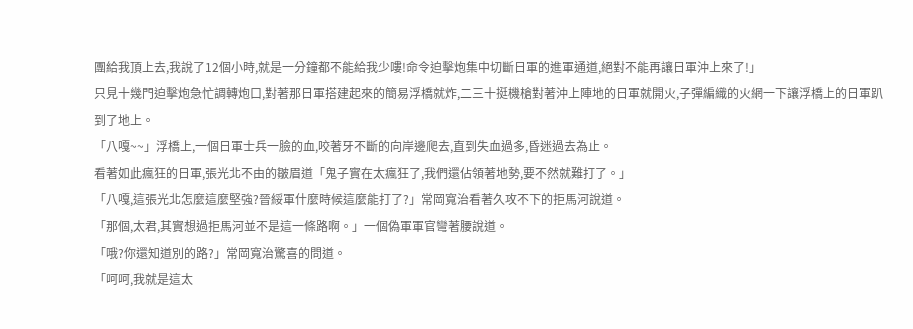團給我頂上去,我說了12個小時,就是一分鐘都不能給我少嘍!命令迫擊炮集中切斷日軍的進軍通道,絕對不能再讓日軍沖上來了!」
只見十幾門迫擊炮急忙調轉炮口,對著那日軍搭建起來的簡易浮橋就炸,二三十挺機槍對著沖上陣地的日軍就開火,子彈編織的火網一下讓浮橋上的日軍趴到了地上。
「八嘎~~」浮橋上,一個日軍士兵一臉的血,咬著牙不斷的向岸邊爬去,直到失血過多,昏迷過去為止。
看著如此瘋狂的日軍,張光北不由的皺眉道「鬼子實在太瘋狂了,我們還佔領著地勢,要不然就難打了。」
「八嘎,這張光北怎麼這麼堅強?晉綏軍什麼時候這麼能打了?」常岡寬治看著久攻不下的拒馬河說道。
「那個,太君,其實想過拒馬河並不是這一條路啊。」一個偽軍軍官彎著腰說道。
「哦?你還知道別的路?」常岡寬治驚喜的問道。
「呵呵,我就是這太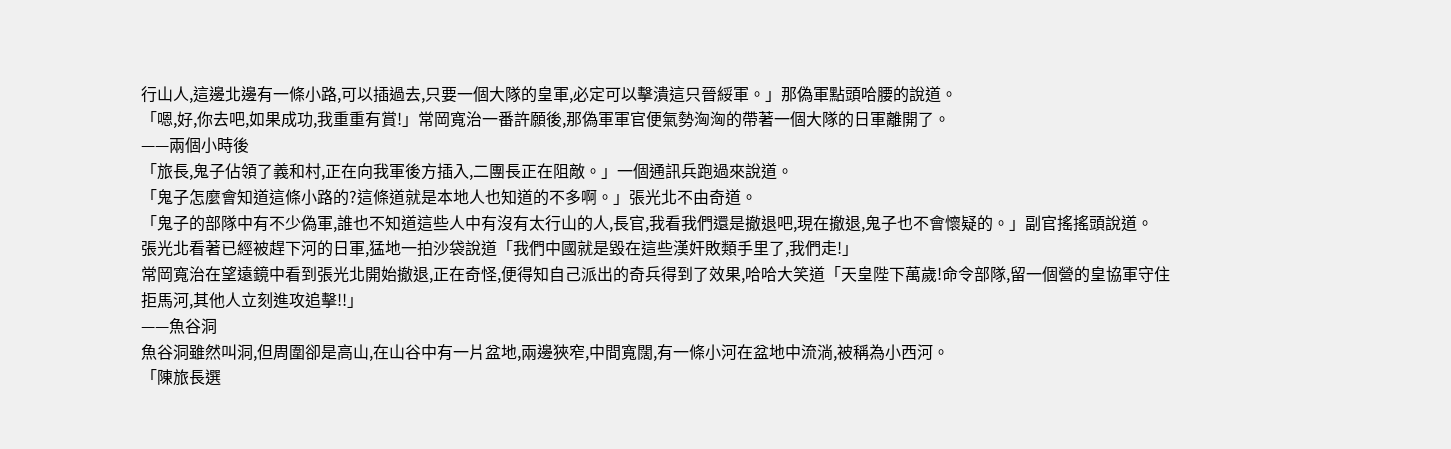行山人,這邊北邊有一條小路,可以插過去,只要一個大隊的皇軍,必定可以擊潰這只晉綏軍。」那偽軍點頭哈腰的說道。
「嗯,好,你去吧,如果成功,我重重有賞!」常岡寬治一番許願後,那偽軍軍官便氣勢洶洶的帶著一個大隊的日軍離開了。
——兩個小時後
「旅長,鬼子佔領了義和村,正在向我軍後方插入,二團長正在阻敵。」一個通訊兵跑過來說道。
「鬼子怎麼會知道這條小路的?這條道就是本地人也知道的不多啊。」張光北不由奇道。
「鬼子的部隊中有不少偽軍,誰也不知道這些人中有沒有太行山的人,長官,我看我們還是撤退吧,現在撤退,鬼子也不會懷疑的。」副官搖搖頭說道。
張光北看著已經被趕下河的日軍,猛地一拍沙袋說道「我們中國就是毀在這些漢奸敗類手里了,我們走!」
常岡寬治在望遠鏡中看到張光北開始撤退,正在奇怪,便得知自己派出的奇兵得到了效果,哈哈大笑道「天皇陛下萬歲!命令部隊,留一個營的皇協軍守住拒馬河,其他人立刻進攻追擊!!」
——魚谷洞
魚谷洞雖然叫洞,但周圍卻是高山,在山谷中有一片盆地,兩邊狹窄,中間寬闊,有一條小河在盆地中流淌,被稱為小西河。
「陳旅長選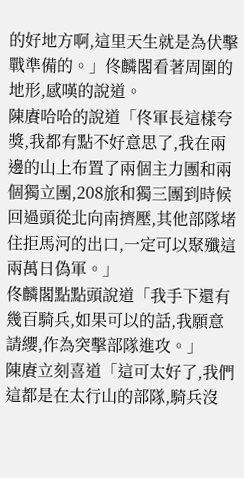的好地方啊,這里天生就是為伏擊戰準備的。」佟麟閣看著周圍的地形,感嘆的說道。
陳賡哈哈的說道「佟軍長這樣夸獎,我都有點不好意思了,我在兩邊的山上布置了兩個主力團和兩個獨立團,208旅和獨三團到時候回過頭從北向南擠壓,其他部隊堵住拒馬河的出口,一定可以聚殲這兩萬日偽軍。」
佟麟閣點點頭說道「我手下還有幾百騎兵,如果可以的話,我願意請纓,作為突擊部隊進攻。」
陳賡立刻喜道「這可太好了,我們這都是在太行山的部隊,騎兵沒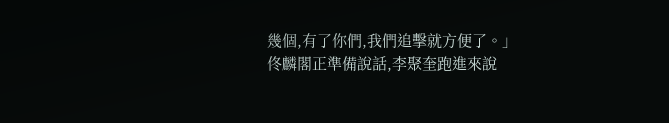幾個,有了你們,我們追擊就方便了。」
佟麟閣正準備說話,李聚奎跑進來說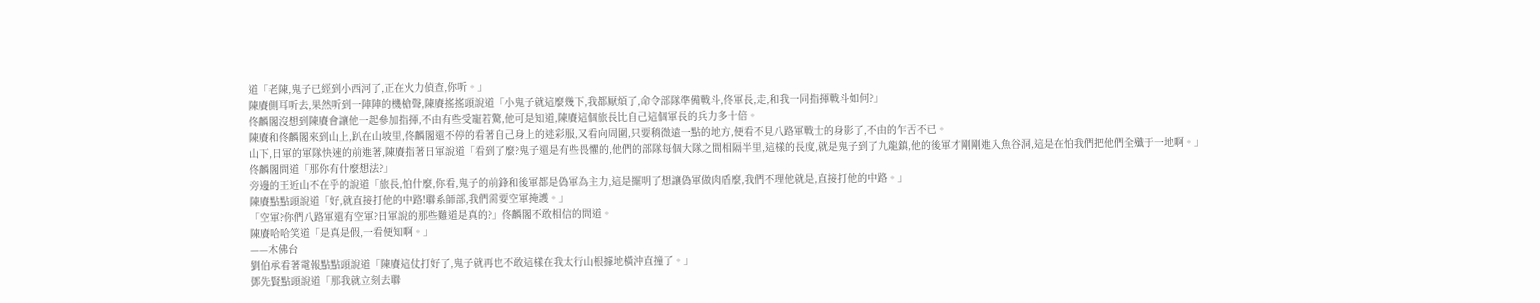道「老陳,鬼子已經到小西河了,正在火力偵查,你听。」
陳賡側耳听去,果然听到一陣陣的機槍聲,陳賡搖搖頭說道「小鬼子就這麼幾下,我都厭煩了,命令部隊準備戰斗,佟軍長,走,和我一同指揮戰斗如何?」
佟麟閣沒想到陳賡會讓他一起參加指揮,不由有些受寵若驚,他可是知道,陳賡這個旅長比自己這個軍長的兵力多十倍。
陳賡和佟麟閣來到山上,趴在山坡里,佟麟閣還不停的看著自己身上的迷彩服,又看向周圍,只要稍微遠一點的地方,便看不見八路軍戰士的身影了,不由的乍舌不已。
山下,日軍的軍隊快速的前進著,陳賡指著日軍說道「看到了麼?鬼子還是有些畏懼的,他們的部隊每個大隊之間相隔半里,這樣的長度,就是鬼子到了九龍鎮,他的後軍才剛剛進入魚谷洞,這是在怕我們把他們全殲于一地啊。」
佟麟閣問道「那你有什麼想法?」
旁邊的王近山不在乎的說道「旅長,怕什麼,你看,鬼子的前鋒和後軍都是偽軍為主力,這是擺明了想讓偽軍做肉盾麼,我們不理他就是,直接打他的中路。」
陳賡點點頭說道「好,就直接打他的中路!聯系師部,我們需要空軍掩護。」
「空軍?你們八路軍還有空軍?日軍說的那些難道是真的?」佟麟閣不敢相信的問道。
陳賡哈哈笑道「是真是假,一看便知啊。」
——木佛台
劉伯承看著電報點點頭說道「陳賡這仗打好了,鬼子就再也不敢這樣在我太行山根據地橫沖直撞了。」
鄧先賢點頭說道「那我就立刻去聯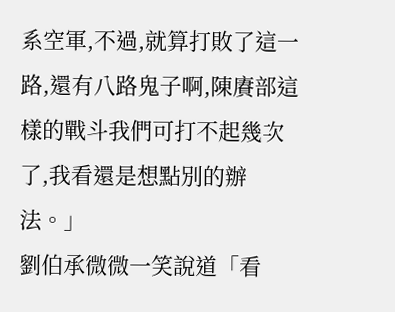系空軍,不過,就算打敗了這一路,還有八路鬼子啊,陳賡部這樣的戰斗我們可打不起幾次了,我看還是想點別的辦法。」
劉伯承微微一笑說道「看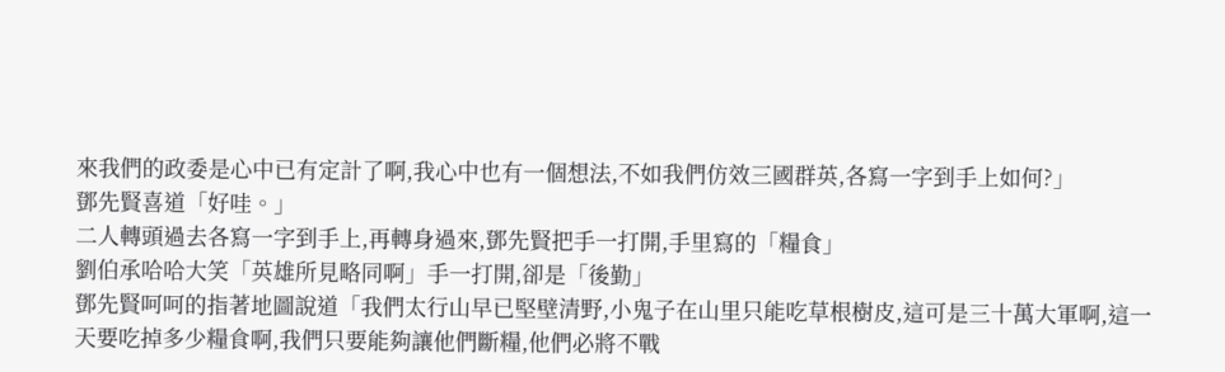來我們的政委是心中已有定計了啊,我心中也有一個想法,不如我們仿效三國群英,各寫一字到手上如何?」
鄧先賢喜道「好哇。」
二人轉頭過去各寫一字到手上,再轉身過來,鄧先賢把手一打開,手里寫的「糧食」
劉伯承哈哈大笑「英雄所見略同啊」手一打開,卻是「後勤」
鄧先賢呵呵的指著地圖說道「我們太行山早已堅壁清野,小鬼子在山里只能吃草根樹皮,這可是三十萬大軍啊,這一天要吃掉多少糧食啊,我們只要能夠讓他們斷糧,他們必將不戰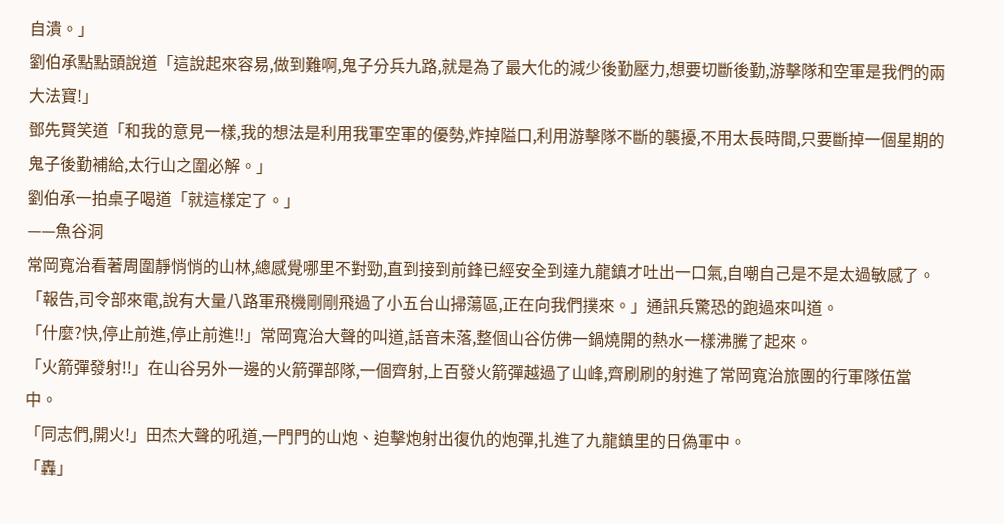自潰。」
劉伯承點點頭說道「這說起來容易,做到難啊,鬼子分兵九路,就是為了最大化的減少後勤壓力,想要切斷後勤,游擊隊和空軍是我們的兩大法寶!」
鄧先賢笑道「和我的意見一樣,我的想法是利用我軍空軍的優勢,炸掉隘口,利用游擊隊不斷的襲擾,不用太長時間,只要斷掉一個星期的鬼子後勤補給,太行山之圍必解。」
劉伯承一拍桌子喝道「就這樣定了。」
——魚谷洞
常岡寬治看著周圍靜悄悄的山林,總感覺哪里不對勁,直到接到前鋒已經安全到達九龍鎮才吐出一口氣,自嘲自己是不是太過敏感了。
「報告,司令部來電,說有大量八路軍飛機剛剛飛過了小五台山掃蕩區,正在向我們撲來。」通訊兵驚恐的跑過來叫道。
「什麼?快,停止前進,停止前進!!」常岡寬治大聲的叫道,話音未落,整個山谷仿佛一鍋燒開的熱水一樣沸騰了起來。
「火箭彈發射!!」在山谷另外一邊的火箭彈部隊,一個齊射,上百發火箭彈越過了山峰,齊刷刷的射進了常岡寬治旅團的行軍隊伍當中。
「同志們,開火!」田杰大聲的吼道,一門門的山炮、迫擊炮射出復仇的炮彈,扎進了九龍鎮里的日偽軍中。
「轟」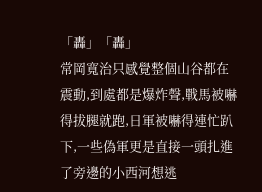「轟」「轟」
常岡寬治只感覺整個山谷都在震動,到處都是爆炸聲,戰馬被嚇得拔腿就跑,日軍被嚇得連忙趴下,一些偽軍更是直接一頭扎進了旁邊的小西河想逃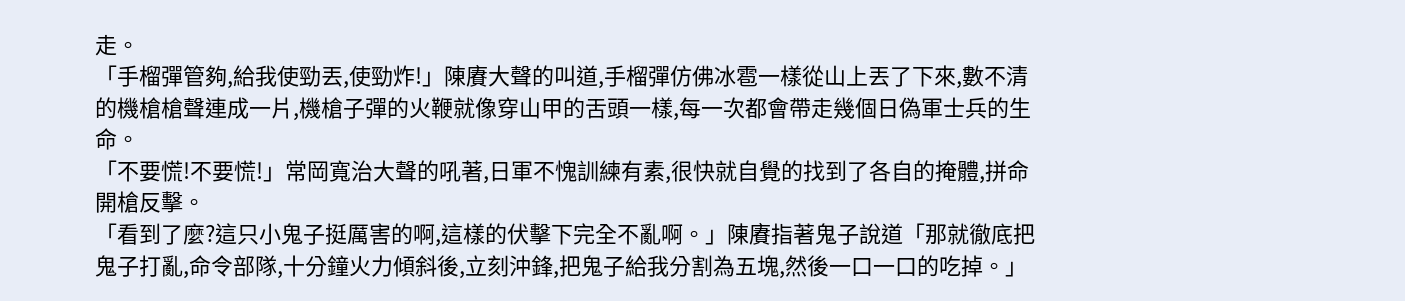走。
「手榴彈管夠,給我使勁丟,使勁炸!」陳賡大聲的叫道,手榴彈仿佛冰雹一樣從山上丟了下來,數不清的機槍槍聲連成一片,機槍子彈的火鞭就像穿山甲的舌頭一樣,每一次都會帶走幾個日偽軍士兵的生命。
「不要慌!不要慌!」常岡寬治大聲的吼著,日軍不愧訓練有素,很快就自覺的找到了各自的掩體,拼命開槍反擊。
「看到了麼?這只小鬼子挺厲害的啊,這樣的伏擊下完全不亂啊。」陳賡指著鬼子說道「那就徹底把鬼子打亂,命令部隊,十分鐘火力傾斜後,立刻沖鋒,把鬼子給我分割為五塊,然後一口一口的吃掉。」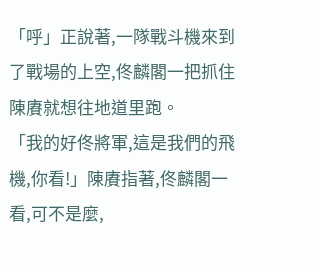「呼」正說著,一隊戰斗機來到了戰場的上空,佟麟閣一把抓住陳賡就想往地道里跑。
「我的好佟將軍,這是我們的飛機,你看!」陳賡指著,佟麟閣一看,可不是麼,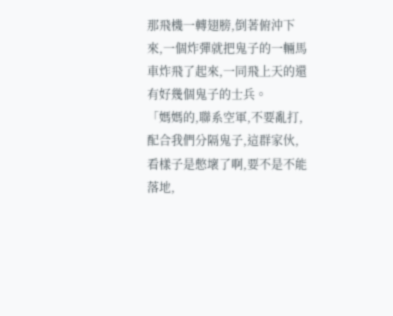那飛機一轉翅膀,倒著俯沖下來,一個炸彈就把鬼子的一輛馬車炸飛了起來,一同飛上天的還有好幾個鬼子的士兵。
「媽媽的,聯系空軍,不要亂打,配合我們分隔鬼子,這群家伙,看樣子是憋壞了啊,要不是不能落地,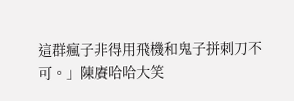這群瘋子非得用飛機和鬼子拼刺刀不可。」陳賡哈哈大笑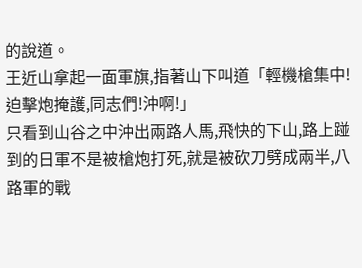的說道。
王近山拿起一面軍旗,指著山下叫道「輕機槍集中!迫擊炮掩護,同志們!沖啊!」
只看到山谷之中沖出兩路人馬,飛快的下山,路上踫到的日軍不是被槍炮打死,就是被砍刀劈成兩半,八路軍的戰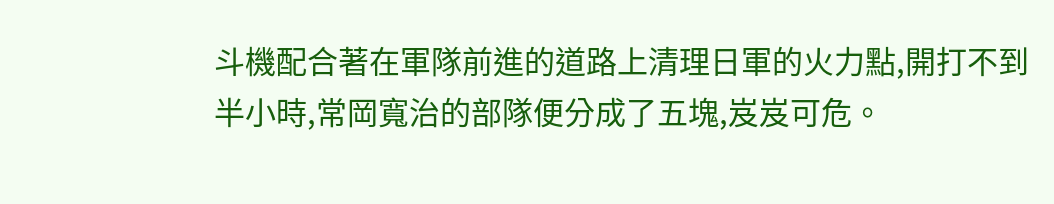斗機配合著在軍隊前進的道路上清理日軍的火力點,開打不到半小時,常岡寬治的部隊便分成了五塊,岌岌可危。